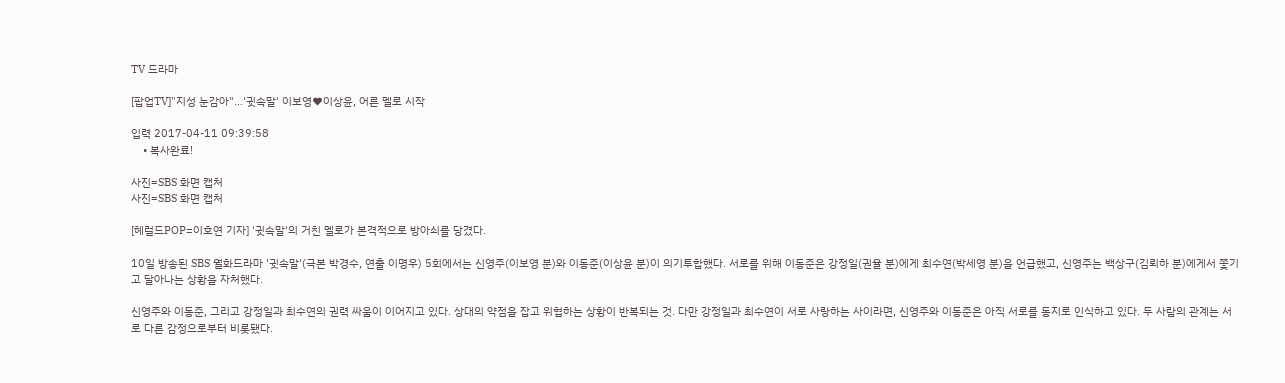TV 드라마

[팝업TV]"지성 눈감아"…'귓속말' 이보영♥이상윤, 어른 멜로 시작

입력 2017-04-11 09:39:58
    • 복사완료!

사진=SBS 화면 캡처
사진=SBS 화면 캡처

[헤럴드POP=이호연 기자] '귓속말'의 거친 멜로가 본격적으로 방아쇠를 당겼다.

10일 방송된 SBS 월화드라마 '귓속말'(극본 박경수, 연출 이명우) 5회에서는 신영주(이보영 분)와 이동준(이상윤 분)이 의기투합했다. 서로를 위해 이동준은 강정일(권율 분)에게 최수연(박세영 분)을 언급했고, 신영주는 백상구(김뢰하 분)에게서 쫓기고 달아나는 상황을 자처했다.

신영주와 이동준, 그리고 강정일과 최수연의 권력 싸움이 이어지고 있다. 상대의 약점을 잡고 위협하는 상황이 반복되는 것. 다만 강정일과 최수연이 서로 사랑하는 사이라면, 신영주와 이동준은 아직 서로를 동지로 인식하고 있다. 두 사람의 관계는 서로 다른 감정으로부터 비롯됐다.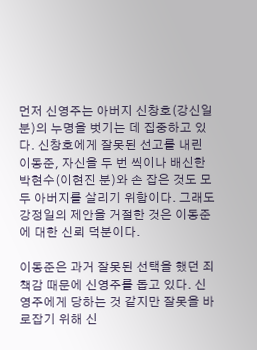먼저 신영주는 아버지 신창호(강신일 분)의 누명을 벗기는 데 집중하고 있다. 신창호에게 잘못된 선고를 내린 이동준, 자신을 두 번 씩이나 배신한 박현수(이현진 분)와 손 잡은 것도 모두 아버지를 살리기 위함이다. 그래도 강정일의 제안을 거절한 것은 이동준에 대한 신뢰 덕분이다.

이동준은 과거 잘못된 선택을 했던 죄책감 때문에 신영주를 돕고 있다. 신영주에게 당하는 것 같지만 잘못을 바로잡기 위해 신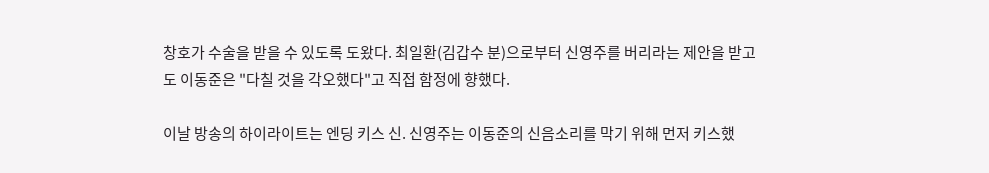창호가 수술을 받을 수 있도록 도왔다. 최일환(김갑수 분)으로부터 신영주를 버리라는 제안을 받고도 이동준은 "다칠 것을 각오했다"고 직접 함정에 향했다.

이날 방송의 하이라이트는 엔딩 키스 신. 신영주는 이동준의 신음소리를 막기 위해 먼저 키스했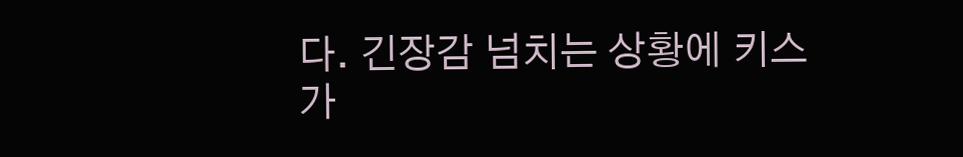다. 긴장감 넘치는 상황에 키스가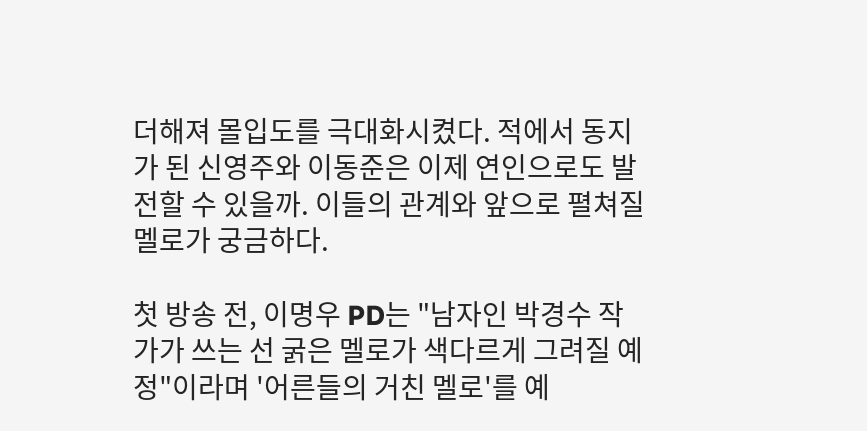더해져 몰입도를 극대화시켰다. 적에서 동지가 된 신영주와 이동준은 이제 연인으로도 발전할 수 있을까. 이들의 관계와 앞으로 펼쳐질 멜로가 궁금하다.

첫 방송 전, 이명우 PD는 "남자인 박경수 작가가 쓰는 선 굵은 멜로가 색다르게 그려질 예정"이라며 '어른들의 거친 멜로'를 예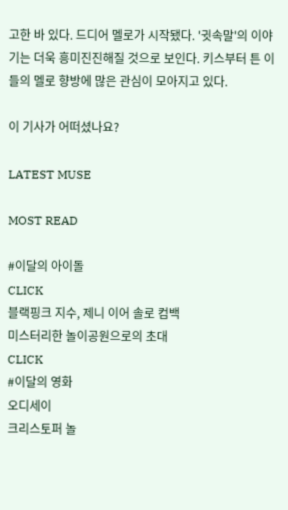고한 바 있다. 드디어 멜로가 시작됐다. '귓속말'의 이야기는 더욱 흥미진진해질 것으로 보인다. 키스부터 튼 이들의 멜로 향방에 많은 관심이 모아지고 있다.

이 기사가 어떠셨나요?

LATEST MUSE

MOST READ

#이달의 아이돌
CLICK
블랙핑크 지수, 제니 이어 솔로 컴백
미스터리한 놀이공원으로의 초대
CLICK
#이달의 영화
오디세이
크리스토퍼 놀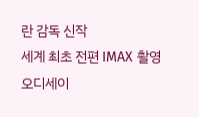란 감독 신작
세계 최초 전편 IMAX 촬영
오디세이